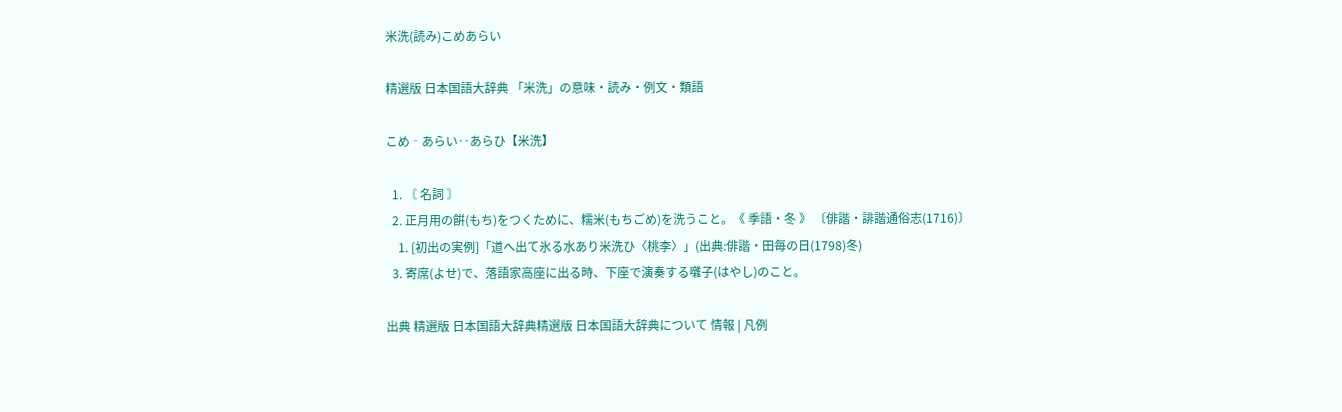米洗(読み)こめあらい

精選版 日本国語大辞典 「米洗」の意味・読み・例文・類語

こめ‐あらい‥あらひ【米洗】

  1. 〘 名詞 〙
  2. 正月用の餠(もち)をつくために、糯米(もちごめ)を洗うこと。《 季語・冬 》 〔俳諧・誹諧通俗志(1716)〕
    1. [初出の実例]「道へ出て氷る水あり米洗ひ〈桃李〉」(出典:俳諧・田毎の日(1798)冬)
  3. 寄席(よせ)で、落語家高座に出る時、下座で演奏する囃子(はやし)のこと。

出典 精選版 日本国語大辞典精選版 日本国語大辞典について 情報 | 凡例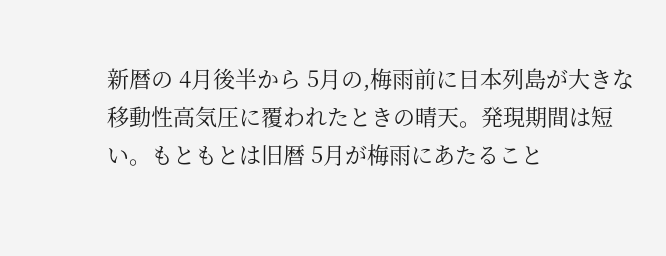新暦の 4月後半から 5月の,梅雨前に日本列島が大きな移動性高気圧に覆われたときの晴天。発現期間は短い。もともとは旧暦 5月が梅雨にあたること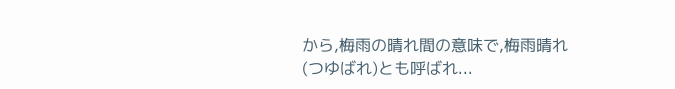から,梅雨の晴れ間の意味で,梅雨晴れ(つゆばれ)とも呼ばれ...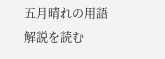五月晴れの用語解説を読む